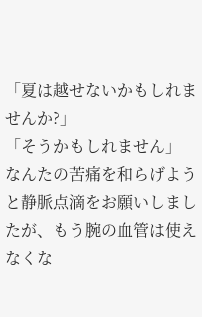「夏は越せないかもしれませんか?」
「そうかもしれません」
なんたの苦痛を和らげようと静脈点滴をお願いしましたが、もう腕の血管は使えなくな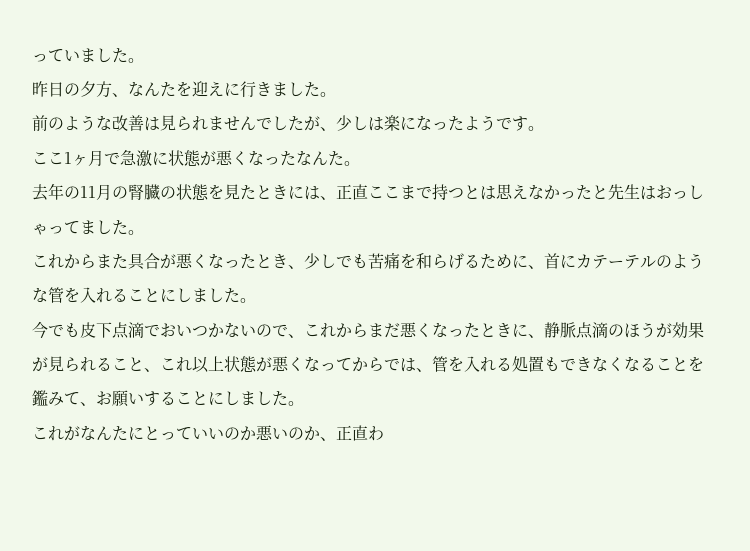っていました。
昨日の夕方、なんたを迎えに行きました。
前のような改善は見られませんでしたが、少しは楽になったようです。
ここ1ヶ月で急激に状態が悪くなったなんた。
去年の11月の腎臓の状態を見たときには、正直ここまで持つとは思えなかったと先生はおっしゃってました。
これからまた具合が悪くなったとき、少しでも苦痛を和らげるために、首にカテーテルのような管を入れることにしました。
今でも皮下点滴でおいつかないので、これからまだ悪くなったときに、静脈点滴のほうが効果が見られること、これ以上状態が悪くなってからでは、管を入れる処置もできなくなることを鑑みて、お願いすることにしました。
これがなんたにとっていいのか悪いのか、正直わ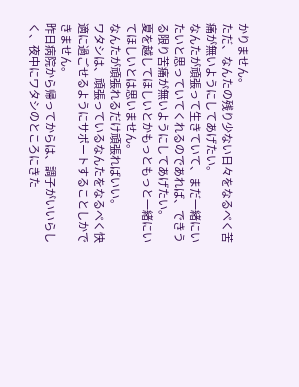かりません。
ただ、なんたの残り少ない日々をなるべく苦痛が無いようにしてあげたい。
なんたが頑張って生きていて、まだ一緒にいたいと思っていてくれるのであれば、できうる限り苦痛が無いようにしてあげたい。
夏を越してほしいとかもっともっと一緒にいてほしいとは思いません。
なんたが頑張れるだけ頑張ればいい。
ワタシは、頑張っているなんたをなるべく快適に過ごせるようにサポートすることしかできません。
昨日病院から帰ってからは、調子がいいらしく、夜中にワタシのところにきた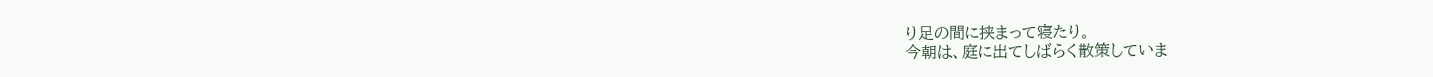り足の間に挟まって寝たり。
今朝は、庭に出てしばらく散策していま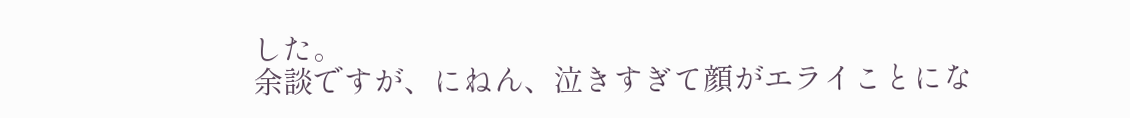した。
余談ですが、にねん、泣きすぎて顔がエライことにな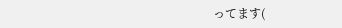ってます(